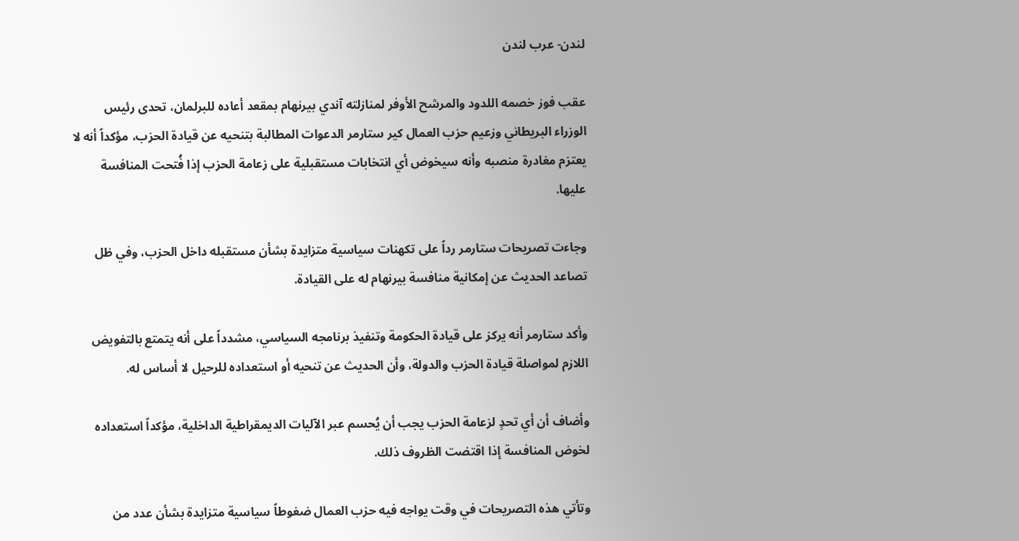لندن- عرب لندن

عقب فوز خصمه اللدود والمرشح الأوفر لمنازلته آندي بيرنهام بمقعد أعاده للبرلمان، تحدى رئيس الوزراء البريطاني وزعيم حزب العمال كير ستارمر الدعوات المطالبة بتنحيه عن قيادة الحزب، مؤكداً أنه لا يعتزم مغادرة منصبه وأنه سيخوض أي انتخابات مستقبلية على زعامة الحزب إذا فُتحت المنافسة عليها.

وجاءت تصريحات ستارمر رداً على تكهنات سياسية متزايدة بشأن مستقبله داخل الحزب، وفي ظل تصاعد الحديث عن إمكانية منافسة بيرنهام له على القيادة.

وأكد ستارمر أنه يركز على قيادة الحكومة وتنفيذ برنامجه السياسي، مشدداً على أنه يتمتع بالتفويض اللازم لمواصلة قيادة الحزب والدولة، وأن الحديث عن تنحيه أو استعداده للرحيل لا أساس له.

وأضاف أن أي تحدٍ لزعامة الحزب يجب أن يُحسم عبر الآليات الديمقراطية الداخلية، مؤكداً استعداده لخوض المنافسة إذا اقتضت الظروف ذلك.

وتأتي هذه التصريحات في وقت يواجه فيه حزب العمال ضغوطاً سياسية متزايدة بشأن عدد من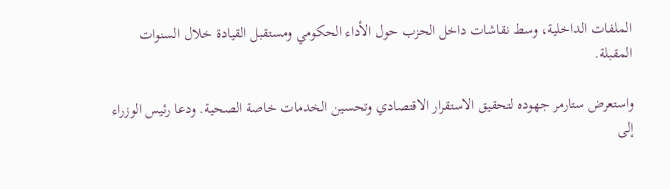الملفات الداخلية، وسط نقاشات داخل الحزب حول الأداء الحكومي ومستقبل القيادة خلال السنوات المقبلة.

واستعرض ستارمر جهوده لتحقيق الاستقرار الاقتصادي وتحسين الخدمات خاصة الصحية. ودعا رئيس الوزراء إلى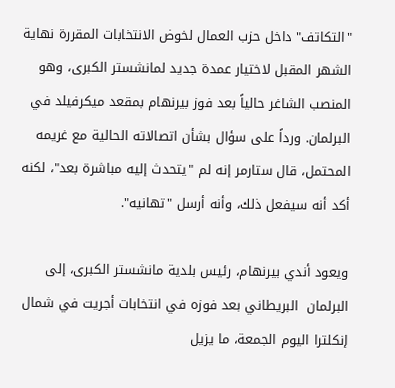"التكاتف" داخل حزب العمال لخوض الانتخابات المقررة نهاية الشهر المقبل لاختيار عمدة جديد لمانشستر الكبرى، وهو المنصب الشاغر حالياً بعد فوز بيرنهام بمقعد ميكرفيلد في البرلمان. ورداً على سؤال بشأن اتصالاته الحالية مع غريمه المحتمل، قال ستارمر إنه لم "يتحدث إليه مباشرة بعد"، لكنه أكد أنه سيفعل ذلك، وأنه أرسل "تهانيه".

ويعود أندي بيرنهام، رئيس بلدية مانشستر الكبرى، إلى البرلمان  البريطاني بعد فوزه في انتخابات أجريت في شمال إنكلترا اليوم الجمعة، ما يزيل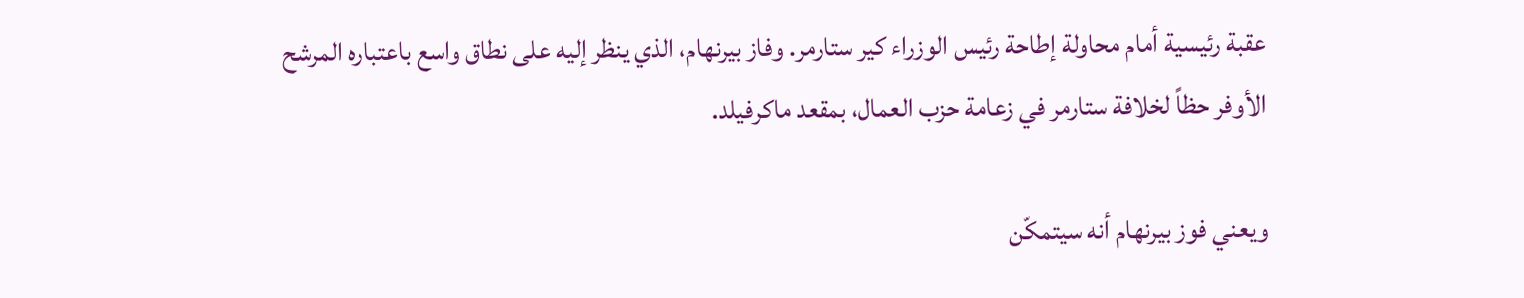عقبة رئيسية أمام محاولة إطاحة رئيس الوزراء كير ستارمر. وفاز بيرنهام، الذي ينظر إليه على نطاق واسع باعتباره المرشح الأوفر حظاً لخلافة ستارمر في زعامة حزب العمال، بمقعد ماكرفيلد.

ويعني فوز بيرنهام أنه سيتمكّن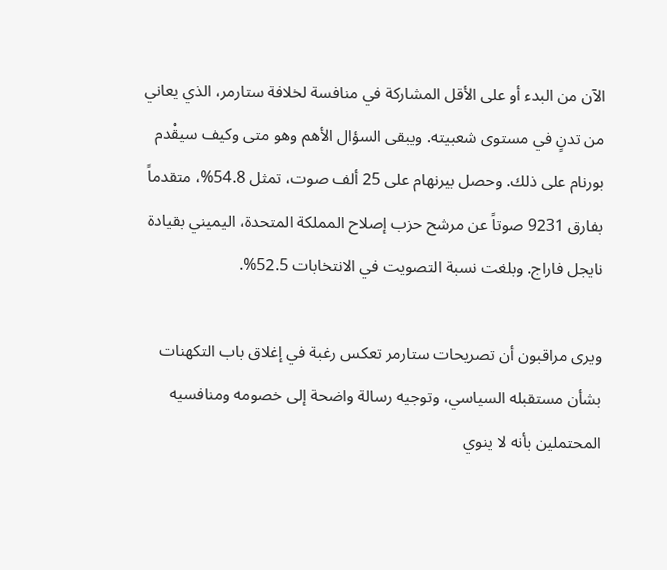الآن من البدء أو على الأقل المشاركة في منافسة لخلافة ستارمر، الذي يعاني من تدنٍ في مستوى شعبيته. ويبقى السؤال الأهم وهو متى وكيف سيقْدم بورنام على ذلك. وحصل بيرنهام على 25 ألف صوت، تمثل 54.8%، متقدماً بفارق 9231 صوتاً عن مرشح حزب إصلاح المملكة المتحدة، اليميني بقيادة نايجل فاراج. وبلغت نسبة التصويت في الانتخابات 52.5%.

ويرى مراقبون أن تصريحات ستارمر تعكس رغبة في إغلاق باب التكهنات بشأن مستقبله السياسي، وتوجيه رسالة واضحة إلى خصومه ومنافسيه المحتملين بأنه لا ينوي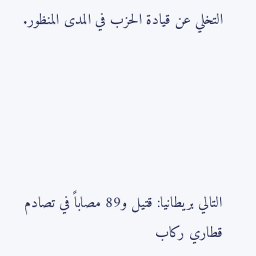التخلي عن قيادة الحزب في المدى المنظور.





التالي بريطانيا: قتيل و89 مصاباً في تصادم قطاري ركاب